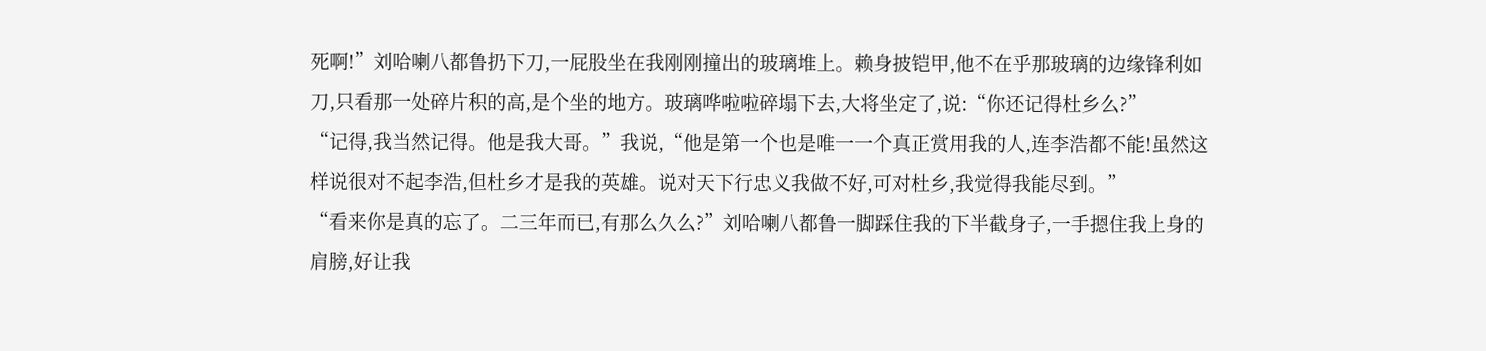死啊!”刘哈喇八都鲁扔下刀,一屁股坐在我刚刚撞出的玻璃堆上。赖身披铠甲,他不在乎那玻璃的边缘锋利如刀,只看那一处碎片积的高,是个坐的地方。玻璃哗啦啦碎塌下去,大将坐定了,说:“你还记得杜乡么?”
“记得,我当然记得。他是我大哥。”我说,“他是第一个也是唯一一个真正赏用我的人,连李浩都不能!虽然这样说很对不起李浩,但杜乡才是我的英雄。说对天下行忠义我做不好,可对杜乡,我觉得我能尽到。”
“看来你是真的忘了。二三年而已,有那么久么?”刘哈喇八都鲁一脚踩住我的下半截身子,一手摁住我上身的肩膀,好让我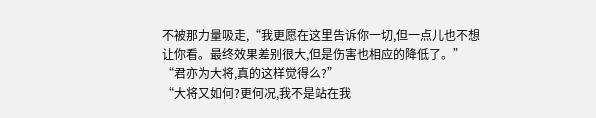不被那力量吸走,“我更愿在这里告诉你一切,但一点儿也不想让你看。最终效果差别很大,但是伤害也相应的降低了。”
“君亦为大将,真的这样觉得么?”
“大将又如何?更何况,我不是站在我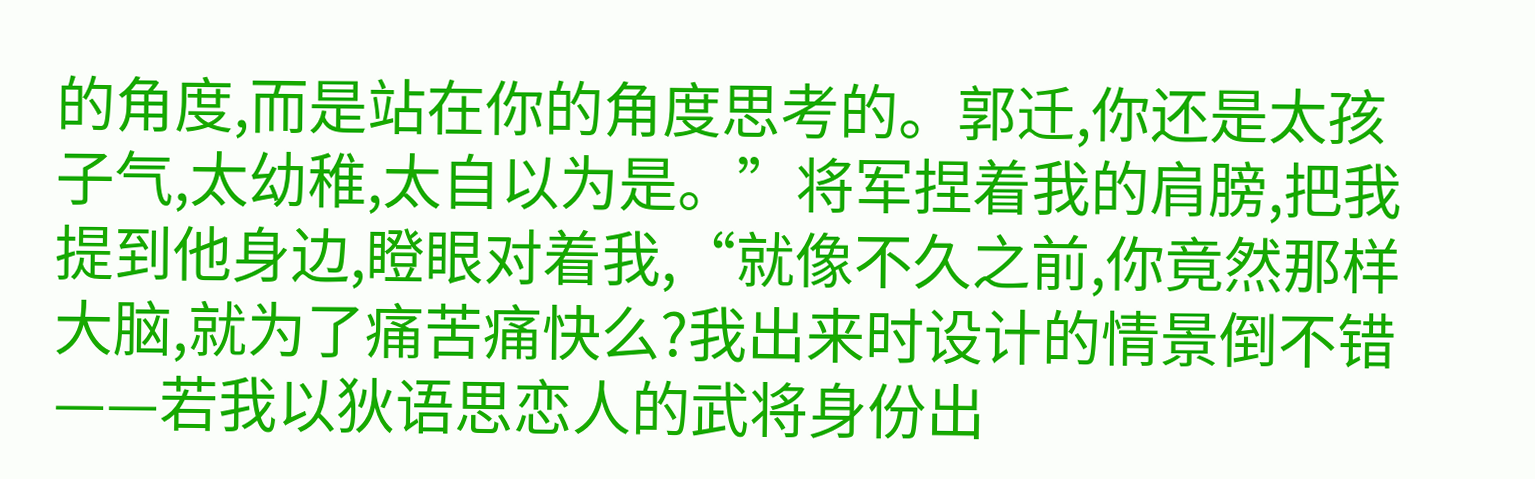的角度,而是站在你的角度思考的。郭迁,你还是太孩子气,太幼稚,太自以为是。”将军捏着我的肩膀,把我提到他身边,瞪眼对着我,“就像不久之前,你竟然那样大脑,就为了痛苦痛快么?我出来时设计的情景倒不错——若我以狄语思恋人的武将身份出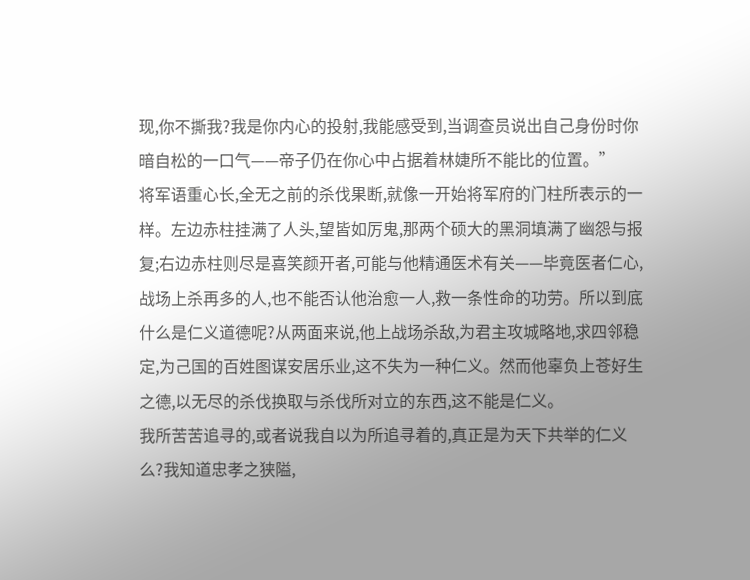现,你不撕我?我是你内心的投射,我能感受到,当调查员说出自己身份时你暗自松的一口气——帝子仍在你心中占据着林婕所不能比的位置。”
将军语重心长,全无之前的杀伐果断,就像一开始将军府的门柱所表示的一样。左边赤柱挂满了人头,望皆如厉鬼,那两个硕大的黑洞填满了幽怨与报复;右边赤柱则尽是喜笑颜开者,可能与他精通医术有关——毕竟医者仁心,战场上杀再多的人,也不能否认他治愈一人,救一条性命的功劳。所以到底什么是仁义道德呢?从两面来说,他上战场杀敌,为君主攻城略地,求四邻稳定,为己国的百姓图谋安居乐业,这不失为一种仁义。然而他辜负上苍好生之德,以无尽的杀伐换取与杀伐所对立的东西,这不能是仁义。
我所苦苦追寻的,或者说我自以为所追寻着的,真正是为天下共举的仁义么?我知道忠孝之狭隘,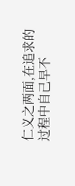仁义之两面,在追求的过程中自己早不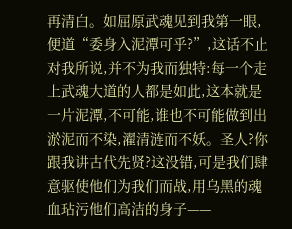再清白。如屈原武魂见到我第一眼,便道“委身入泥潭可乎?”,这话不止对我所说,并不为我而独特:每一个走上武魂大道的人都是如此,这本就是一片泥潭,不可能,谁也不可能做到出淤泥而不染,濯清涟而不妖。圣人?你跟我讲古代先贤?这没错,可是我们肆意驱使他们为我们而战,用乌黑的魂血玷污他们高洁的身子——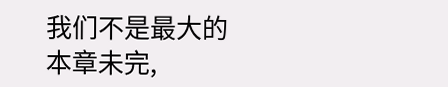我们不是最大的
本章未完,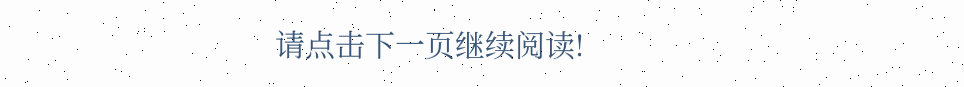请点击下一页继续阅读!